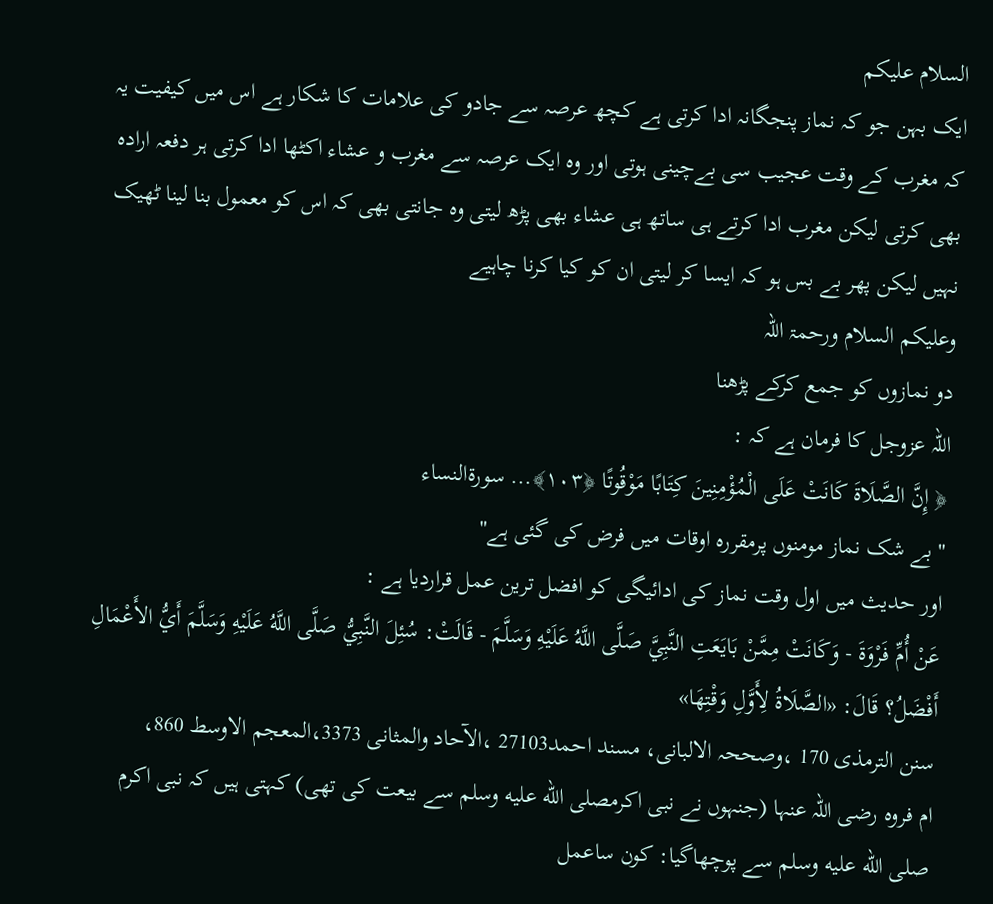السلام علیکم
ایک بہن جو کہ نماز پنجگانہ ادا کرتی ہے کچھ عرصہ سے جادو کی علامات کا شکار ہے اس میں کیفیت یہ کہ مغرب کے وقت عجیب سی بےچینی ہوتی اور وہ ایک عرصہ سے مغرب و عشاء اکٹھا ادا کرتی ہر دفعہ ارادہ بھی کرتی لیکن مغرب ادا کرتے ہی ساتھ ہی عشاء بھی پڑھ لیتی وہ جانتی بھی کہ اس کو معمول بنا لینا ٹھیک نہیں لیکن پھر بے بس ہو کہ ایسا کر لیتی ان کو کیا کرنا چاہیے
وعلیکم السلام ورحمۃ اللہ
دو نمازوں کو جمع کرکے پڑھنا
اللہ عزوجل کا فرمان ہے کہ :
﴿ إِنَّ الصَّلَاةَ كَانَتْ عَلَى الْمُؤْمِنِينَ كِتَابًا مَوْقُوتًا ﴿١٠٣﴾... سورةالنساء
"بے شک نماز مومنوں پرمقررہ اوقات میں فرض کی گئی ہے"
اور حدیث میں اول وقت نماز کی ادائیگی کو افضل ترین عمل قراردیا ہے :
عَنْ أُمِّ فَرْوَةَ - وَكَانَتْ مِمَّنْ بَايَعَتِ النَّبِيَّ صَلَّى اللَّهُ عَلَيْهِ وَسَلَّمَ - قَالَتْ: سُئِلَ النَّبِيُّ صَلَّى اللَّهُ عَلَيْهِ وَسَلَّمَ أَيُّ الأَعْمَالِ أَفْضَلُ؟ قَالَ: «الصَّلَاةُ لِأَوَّلِ وَقْتِهَا»
سنن الترمذی 170 ،وصححہ الالبانی، مسند احمد27103 ،الآحاد والمثانی 3373،المعجم الاوسط 860،
ام فروہ رضی اللہ عنہا (جنہوں نے نبی اکرمصلى الله عليه وسلم سے بیعت کی تھی) کہتی ہیں کہ نبی اکرم صلى الله عليه وسلم سے پوچھاگیا: کون ساعمل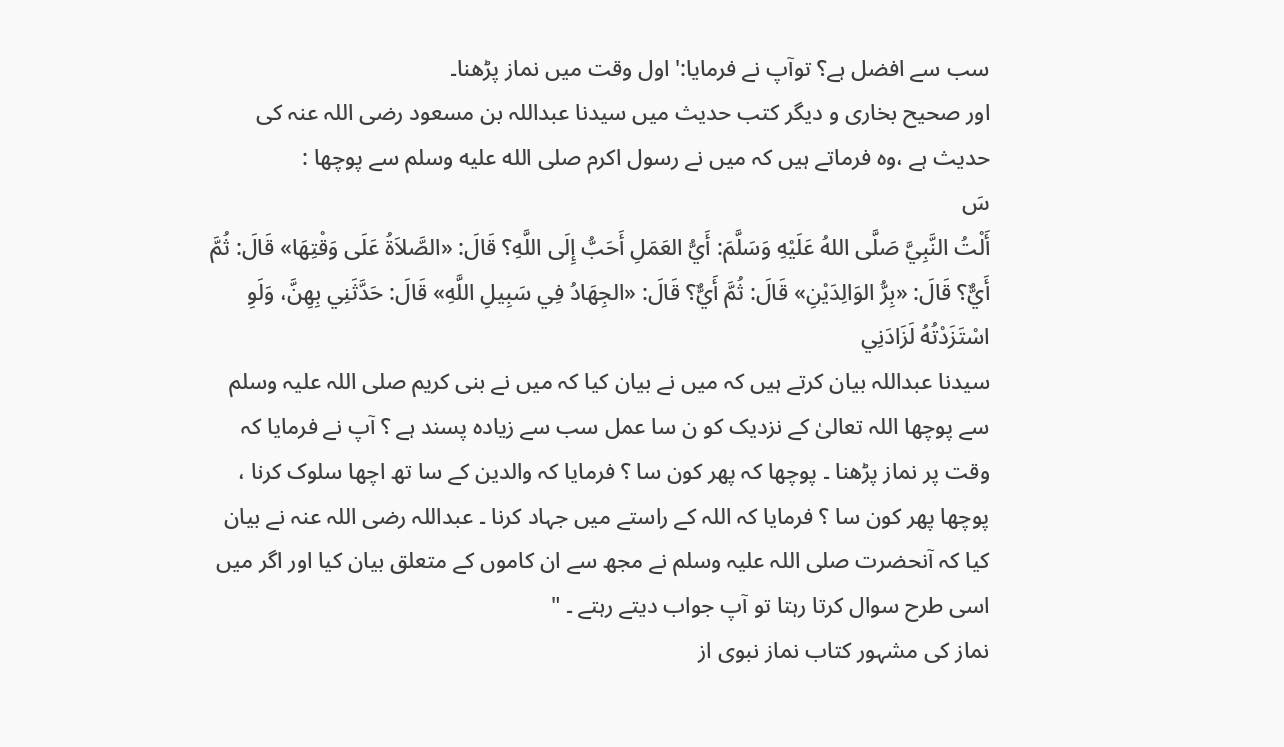سب سے افضل ہے؟ توآپ نے فرمایا:' اول وقت میں نماز پڑھنا۔
اور صحیح بخاری و دیگر کتب حدیث میں سیدنا عبداللہ بن مسعود رضی اللہ عنہ کی حدیث ہے ،وہ فرماتے ہیں کہ میں نے رسول اکرم صلى الله عليه وسلم سے پوچھا :
سَ
أَلْتُ النَّبِيَّ صَلَّى اللهُ عَلَيْهِ وَسَلَّمَ: أَيُّ العَمَلِ أَحَبُّ إِلَى اللَّهِ؟ قَالَ: «الصَّلاَةُ عَلَى وَقْتِهَا» قَالَ: ثُمَّ أَيٌّ؟ قَالَ: «بِرُّ الوَالِدَيْنِ» قَالَ: ثُمَّ أَيٌّ؟ قَالَ: «الجِهَادُ فِي سَبِيلِ اللَّهِ» قَالَ: حَدَّثَنِي بِهِنَّ، وَلَوِ اسْتَزَدْتُهُ لَزَادَنِي
سیدنا عبداللہ بیان کرتے ہیں کہ میں نے بیان کیا کہ میں نے بنی کریم صلی اللہ علیہ وسلم سے پوچھا اللہ تعالیٰ کے نزدیک کو ن سا عمل سب سے زیادہ پسند ہے ؟ آپ نے فرمایا کہ وقت پر نماز پڑھنا ۔ پوچھا کہ پھر کون سا ؟ فرمایا کہ والدین کے سا تھ اچھا سلوک کرنا ، پوچھا پھر کون سا ؟ فرمایا کہ اللہ کے راستے میں جہاد کرنا ۔ عبداللہ رضی اللہ عنہ نے بیان کیا کہ آنحضرت صلی اللہ علیہ وسلم نے مجھ سے ان کاموں کے متعلق بیان کیا اور اگر میں اسی طرح سوال کرتا رہتا تو آپ جواب دیتے رہتے ۔ "
نماز کی مشہور کتاب نماز نبوی از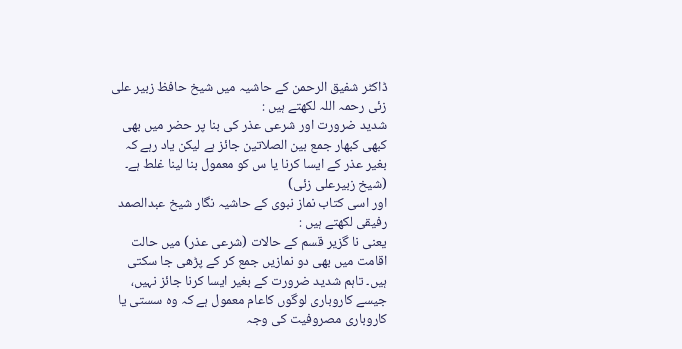ڈاکٹر شفیق الرحمن کے حاشیہ میں شیخ حافظ زبیر علی زئی رحمہ اللہ لکھتے ہیں :
شدید ضرورت اور شرعی عذر کی بنا پر حضر میں بھی کبھی کبھار جمع بین الصلاتین جائز ہے لیکن یاد رہے کہ بغیر عذر کے ایسا کرنا یا س کو معمول بنا لینا غلط ہے۔ (شیخ زبیرعلی زئی)
اور اسی کتاب نماز نبوی کے حاشیہ نگار شیخ عبدالصمد رفیقی لکھتے ہیں :
یعنی نا گزیر قسم کے حالات (شرعی عذر) میں حالت اقامت میں بھی دو نمازیں جمع کر کے پڑھی جا سکتی ہیں۔ تاہم شدید ضرورت کے بغیر ایسا کرنا جائز نہیں، جیسے کاروباری لوگوں کاعام معمول ہے کہ وہ سستی یا کاروباری مصروفیت کی وجہ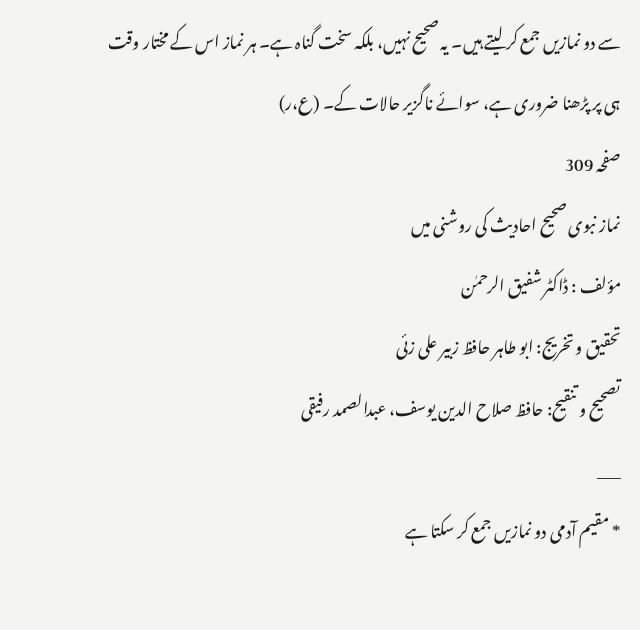سے دو نمازیں جمع کر لیتے ہیں۔ یہ صحیح نہیں، بلکہ سخت گناہ ہے۔ ہر نماز اس کے مختار وقت ہی پر پڑھنا ضروری ہے، سوائے ناگزیر حالات کے۔ (ع،ر)
صفحہ 309
نماز نبوی صحیح احادیث کی روشنی میں
مؤلف : ڈاکٹر شفیق الرحمٰن
تحقیق و تخریج: ابو طاہر حافظ زبیر علی زئی
تصحیح و تنقیح: حافظ صلاح الدین یوسف، عبدالصمد رفیقی
___
* مقیم آدمی دو نمازیں جمع کر سکتا ہے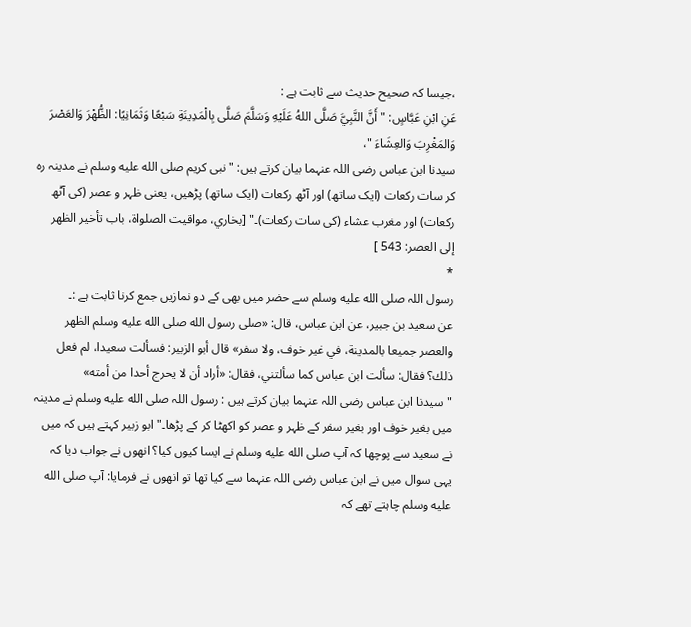،جیسا کہ صحیح حدیث سے ثابت ہے :
عَنِ ابْنِ عَبَّاسٍ: " أَنَّ النَّبِيَّ صَلَّى اللهُ عَلَيْهِ وَسَلَّمَ صَلَّى بِالْمَدِينَةِ سَبْعًا وَثَمَانِيًا: الظُّهْرَ وَالعَصْرَ وَالمَغْرِبَ وَالعِشَاءَ "،
سیدنا ابن عباس رضی اللہ عنہما بیان کرتے ہیں: "نبی کریم صلى الله عليه وسلم نے مدینہ رہ کر سات رکعات (ایک ساتھ) اور آٹھ رکعات (ایک ساتھ) پڑھیں، یعنی ظہر و عصر (کی آٹھ رکعات) اور مغرب عشاء (کی سات رکعات)۔" [بخاري، مواقيت الصلواة، باب تأخير الظهر إلی العصر: 543 ]
*
رسول اللہ صلى الله عليه وسلم سے حضر میں بھی کے دو نمازیں جمع کرنا ثابت ہے :۔
عن سعيد بن جبير، عن ابن عباس، قال: «صلى رسول الله صلى الله عليه وسلم الظهر والعصر جميعا بالمدينة، في غير خوف، ولا سفر» قال أبو الزبير: فسألت سعيدا، لم فعل ذلك؟ فقال: سألت ابن عباس كما سألتني، فقال: «أراد أن لا يحرج أحدا من أمته»
"سیدنا ابن عباس رضی اللہ عنہما بیان کرتے ہیں : رسول اللہ صلى الله عليه وسلم نے مدینہ میں بغیر خوف اور بغیر سفر کے ظہر و عصر کو اکھٹا کر کے پڑھا۔" ابو زبیر کہتے ہیں کہ میں نے سعید سے پوچھا کہ آپ صلى الله عليه وسلم نے ایسا کیوں کیا؟ انھوں نے جواب دیا کہ یہی سوال میں نے ابن عباس رضی اللہ عنہما سے کیا تھا تو انھوں نے فرمایا: آپ صلى الله عليه وسلم چاہتے تھے کہ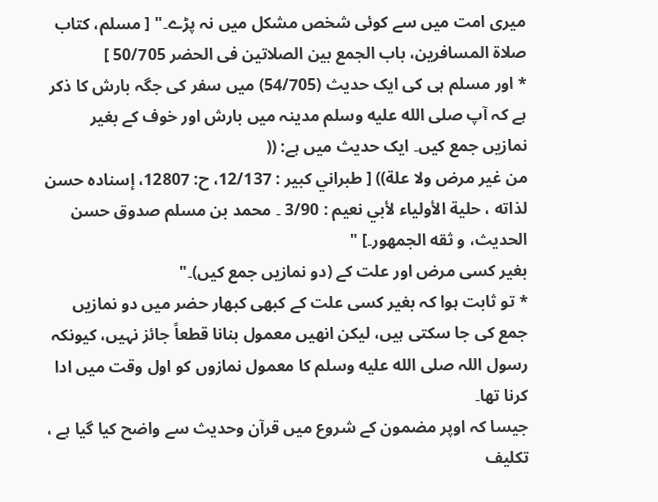میری امت میں سے کوئی شخص مشکل میں نہ پڑے۔" [ مسلم، کتاب صلاة المسافرين، باب الجمع بین الصلاتين فی الحضر 50/705 ]
* اور مسلم ہی کی ایک حدیث (54/705) میں سفر کی جگہ بارش کا ذکر ہے کہ آپ صلى الله عليه وسلم مدینہ میں بارش اور خوف کے بغیر نمازیں جمع کیں۔ ایک حدیث میں ہے: ((
من غير مرض ولا علة)) [ طبراني كبير : 12/137، ح: 12807، إسناده حسن لذاته ، حلية الأولياء لأبي نعيم : 3/90 ۔ محمد بن مسلم صدوق حسن الحدیث، و ثقه الجمهور۔] "
بغیر کسی مرض اور علت کے (دو نمازیں جمع کیں)۔"
* تو ثابت ہوا کہ بغیر کسی علت کے کبھی کبھار حضر میں دو نمازیں جمع کی جا سکتی ہیں، لیکن انھیں معمول بنانا قطعاً جائز نہیں، کیونکہ رسول اللہ صلى الله عليه وسلم کا معمول نمازوں کو اول وقت میں ادا کرنا تھا۔
جیسا کہ اوپر مضمون کے شروع میں قرآن وحدیث سے واضح کیا گیا ہے ،
تکلیف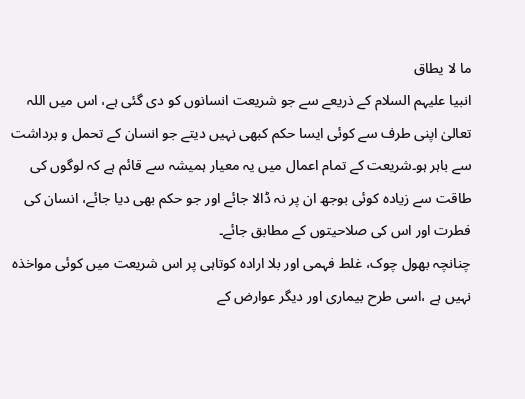ما لا یطاق
انبیا علیہم السلام کے ذریعے سے جو شریعت انسانوں کو دی گئی ہے، اس میں اللہ تعالیٰ اپنی طرف سے کوئی ایسا حکم کبھی نہیں دیتے جو انسان کے تحمل و برداشت سے باہر ہو۔شریعت کے تمام اعمال میں یہ معیار ہمیشہ سے قائم ہے کہ لوگوں کی طاقت سے زیادہ کوئی بوجھ ان پر نہ ڈالا جائے اور جو حکم بھی دیا جائے، انسان کی فطرت اور اس کی صلاحیتوں کے مطابق جائے۔
چنانچہ بھول چوک، غلط فہمی اور بلا ارادہ کوتاہی پر اس شریعت میں کوئی مواخذہ نہیں ہے ،اسی طرح بیماری اور دیگر عوارض کے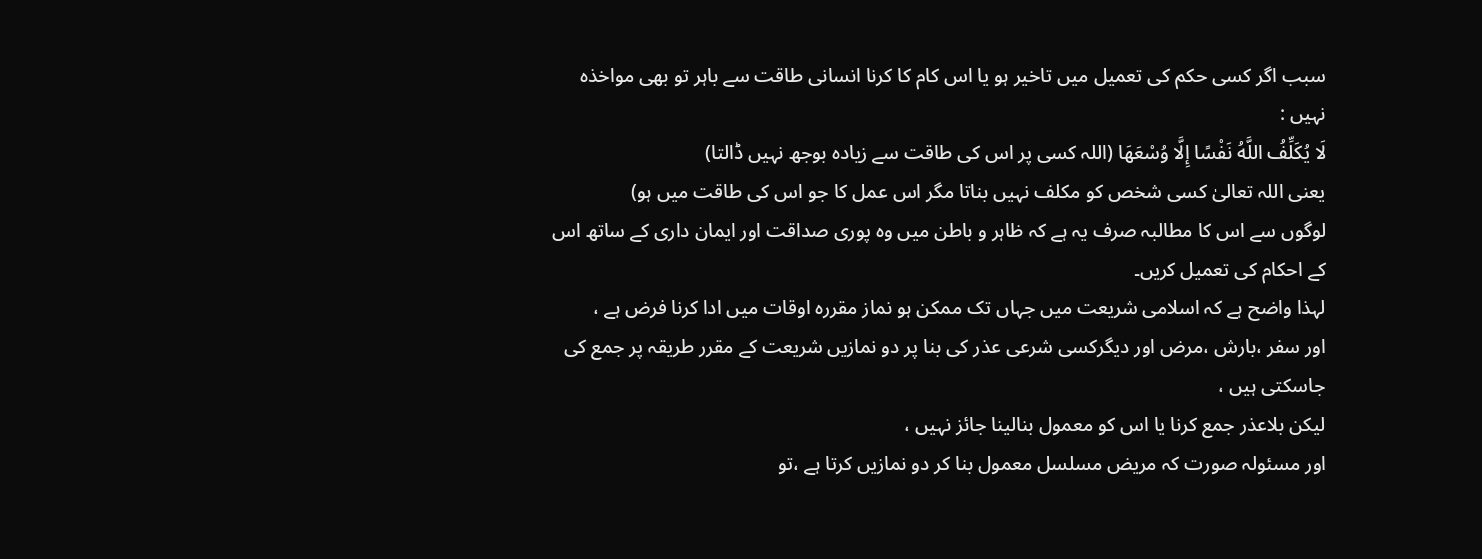سبب اگر کسی حکم کی تعمیل میں تاخیر ہو یا اس کام کا کرنا انسانی طاقت سے باہر تو بھی مواخذہ نہیں :
لَا يُكَلِّفُ اللَّهُ نَفْسًا إِلَّا وُسْعَهَا (اللہ کسی پر اس کی طاقت سے زیادہ بوجھ نہیں ڈالتا)
یعنی اللہ تعالیٰ کسی شخص کو مکلف نہیں بناتا مگر اس عمل کا جو اس کی طاقت میں ہو)
لوگوں سے اس کا مطالبہ صرف یہ ہے کہ ظاہر و باطن میں وہ پوری صداقت اور ایمان داری کے ساتھ اس کے احکام کی تعمیل کریں۔
لہذا واضح ہے کہ اسلامی شریعت میں جہاں تک ممکن ہو نماز مقررہ اوقات میں ادا کرنا فرض ہے ،
اور سفر ،بارش ،مرض اور دیگرکسی شرعی عذر کی بنا پر دو نمازیں شریعت کے مقرر طریقہ پر جمع کی جاسکتی ہیں ،
لیکن بلاعذر جمع کرنا یا اس کو معمول بنالینا جائز نہیں ،
اور مسئولہ صورت کہ مریض مسلسل معمول بنا کر دو نمازیں کرتا ہے ،تو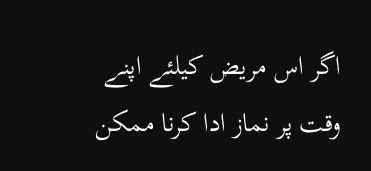اگر اس مریض کیلئے اپنے وقت پر نماز ادا کرنا ممکن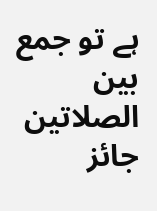ہے تو جمع بین الصلاتین جائز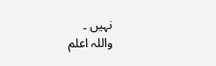نہیں ۔
واللہ اعلم